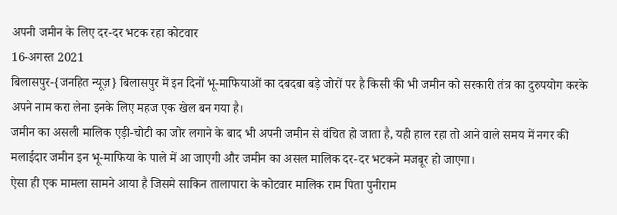अपनी जमीन के लिए दर-दर भटक रहा कोटवार
16-अगस्त 2021
बिलासपुर-{जनहित न्यूज़} बिलासपुर में इन दिनों भू-माफियाओं का दबदबा बड़े जोरों पर है किसी की भी जमीन को सरकारी तंत्र का दुरुपयोग करके अपने नाम करा लेना इनके लिए महज एक खेल बन गया है।
जमीन का असली मालिक एड़ी-चोटी का जोर लगाने के बाद भी अपनी जमीन से वंचित हो जाता है, यही हाल रहा तो आने वाले समय में नगर की मलाईदार जमीन इन भू-माफिया के पाले में आ जाएगी और जमीन का असल मालिक दर-दर भटकने मजबूर हो जाएगा।
ऐसा ही एक मामला सामने आया है जिसमे साकिन तालापारा के कोटवार मालिक राम पिता पुनीराम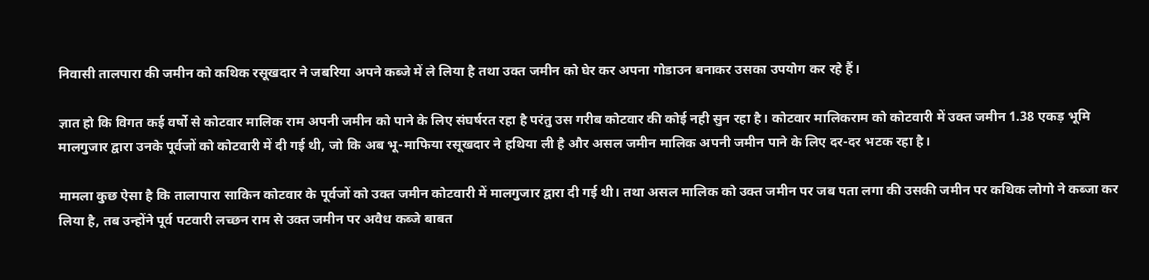निवासी तालपारा की जमीन को कथिक रसूखदार ने जबरिया अपने कब्जे में ले लिया है तथा उक्त जमीन को घेर कर अपना गोडाउन बनाकर उसका उपयोग कर रहे हैं।

ज्ञात हो कि विगत कई वर्षो से कोटवार मालिक राम अपनी जमीन को पाने के लिए संघर्षरत रहा है परंतु उस गरीब कोटवार की कोई नही सुन रहा है। कोटवार मालिकराम को कोटवारी में उक्त जमीन 1.38 एकड़ भूमि मालगुजार द्वारा उनके पूर्वजों को कोटवारी में दी गई थी, जो कि अब भू-माफिया रसूखदार ने हथिया ली है और असल जमीन मालिक अपनी जमीन पाने के लिए दर-दर भटक रहा है।

मामला कुछ ऐसा है कि तालापारा साकिन कोटवार के पूर्वजों को उक्त जमीन कोटवारी में मालगुजार द्वारा दी गई थी। तथा असल मालिक को उक्त जमीन पर जब पता लगा की उसकी जमीन पर कथिक लोगो ने कब्जा कर लिया है, तब उन्होंने पूर्व पटवारी लच्छन राम से उक्त जमीन पर अवैध कब्जे बाबत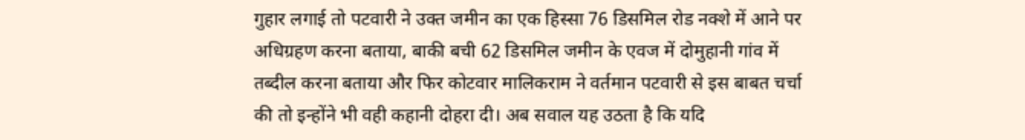गुहार लगाई तो पटवारी ने उक्त जमीन का एक हिस्सा 76 डिसमिल रोड नक्शे में आने पर अधिग्रहण करना बताया, बाकी बची 62 डिसमिल जमीन के एवज में दोमुहानी गांव में तब्दील करना बताया और फिर कोटवार मालिकराम ने वर्तमान पटवारी से इस बाबत चर्चा की तो इन्होंने भी वही कहानी दोहरा दी। अब सवाल यह उठता है कि यदि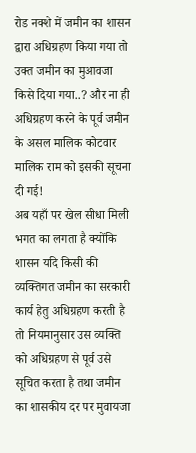रोड नक्शे में जमीन का शासन द्वारा अधिग्रहण किया गया तो उक्त जमीन का मुआवजा किसे दिया गया..? और ना ही अधिग्रहण करने के पूर्व जमीन के असल मालिक कोटवार मालिक राम को इसकी सूचना दी गई!
अब यहाँ पर खेल सीधा मिली भगत का लगता है क्योंकि शासन यदि किसी की व्यक्तिगत जमीन का सरकारी कार्य हेतु अधिग्रहण करती है तो नियमानुसार उस व्यक्ति को अधिग्रहण से पूर्व उसे सूचित करता है तथा जमीन का शासकीय दर पर मुवायजा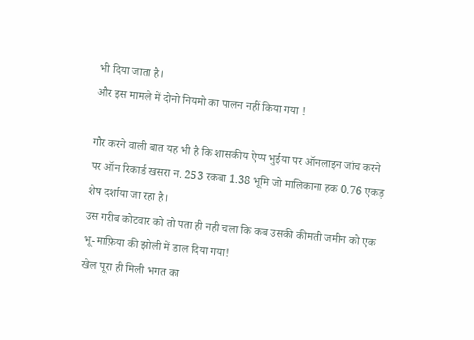भी दिया जाता है।
और इस मामले में दोनो नियमो का पालन नहीं किया गया !

गौर करने वाली बात यह भी है कि शासकीय ऐप्प भुईया पर ऑनलाइन जांच करने पर ऑन रिकार्ड खसरा न. 253 रकबा 1.38 भूमि जो मालिकाना हक 0.76 एकड़ शेष दर्शाया जा रहा है।
उस गरीब कोटवार को तो पता ही नही चला कि कब उसकी कीमती जमीन को एक भू-माफ़िया की झोली में डाल दिया गया!
खेल पूरा ही मिली भगत का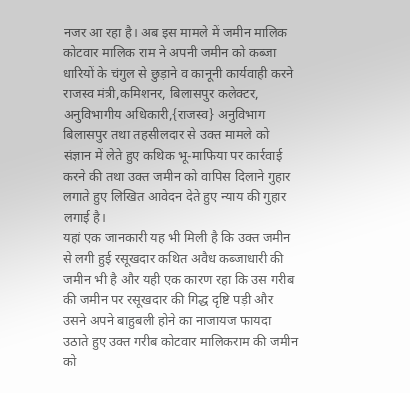नजर आ रहा है। अब इस मामले में जमीन मालिक कोटवार मालिक राम ने अपनी जमीन को कब्जा धारियों के चंगुल से छुड़ाने व कानूनी कार्यवाही करने राजस्व मंत्री,कमिशनर, बिलासपुर कलेक्टर,
अनुविभागीय अधिकारी,{राजस्व} अनुविभाग बिलासपुर तथा तहसीलदार से उक्त मामले को संज्ञान में लेते हुए कथिक भू-माफिया पर कार्रवाई करने की तथा उक्त जमीन को वापिस दिलाने गुहार लगाते हुए लिखित आवेदन देते हुए न्याय की गुहार लगाई है।
यहां एक जानकारी यह भी मिली है कि उक्त जमीन से लगी हुई रसूखदार कथित अवैध कब्जाधारी की जमीन भी है और यही एक कारण रहा कि उस गरीब की जमीन पर रसूखदार की गिद्ध दृष्टि पड़ी और उसने अपने बाहुबली होने का नाजायज फायदा उठाते हुए उक्त गरीब कोटवार मालिकराम की जमीन को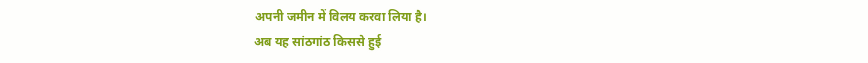अपनी जमीन में विलय करवा लिया है।
अब यह सांठगांठ किससे हुई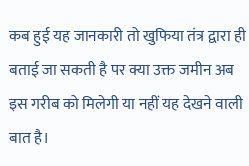कब हुई यह जानकारी तो खुफिया तंत्र द्वारा ही बताई जा सकती है पर क्या उक्त जमीन अब इस गरीब को मिलेगी या नहीं यह देखने वाली बात है।